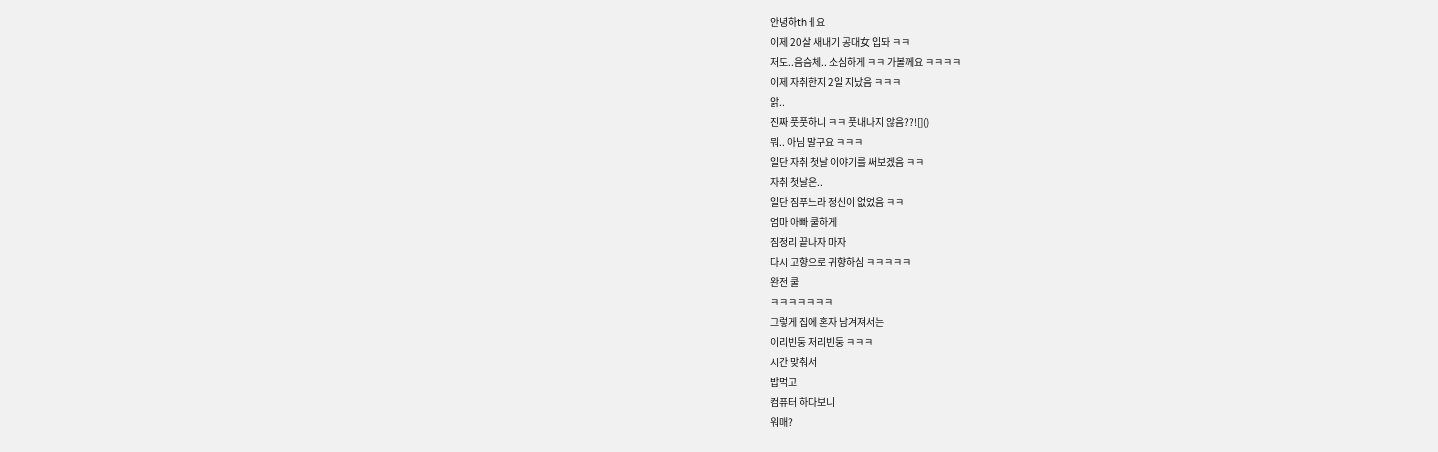안녕하thㅔ요
이제 20살 새내기 공대女 입돠 ㅋㅋ
저도..음슴체.. 소심하게 ㅋㅋ 가볼께요 ㅋㅋㅋㅋ
이제 자취한지 2일 지났음 ㅋㅋㅋ
앍..
진짜 풋풋하니 ㅋㅋ 풋내나지 않음??![]()
뭐.. 아님 말구요 ㅋㅋㅋ
일단 자취 첫날 이야기를 써보겠음 ㅋㅋ
자취 첫날은..
일단 짐푸느라 정신이 없었음 ㅋㅋ
엄마 아빠 쿨하게
짐정리 끝나자 마자
다시 고향으로 귀향하심 ㅋㅋㅋㅋㅋ
완전 쿨
ㅋㅋㅋㅋㅋㅋㅋ
그렇게 집에 혼자 남겨져서는
이리빈둥 저리빈둥 ㅋㅋㅋ
시간 맞춰서
밥먹고
컴퓨터 하다보니
워매?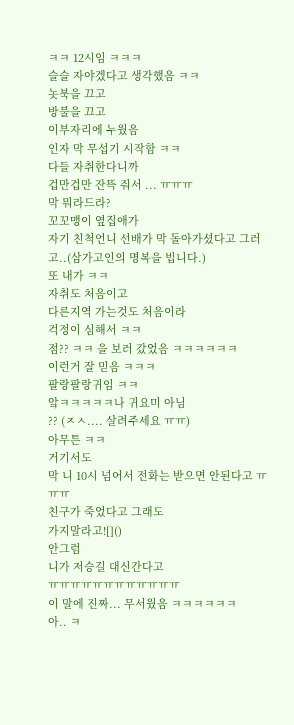ㅋㅋ 12시임 ㅋㅋㅋ
슬슬 자야겠다고 생각했음 ㅋㅋ
놋북을 끄고
방불을 끄고
이부자리에 누웠음
인자 막 무섭기 시작함 ㅋㅋ
다들 자취한다니까
겁만겁만 잔뜩 줘서 ... ㅠㅠㅠ
막 뭐라드라?
꼬꼬맹이 옆집애가
자기 친척언니 선배가 막 돌아가셨다고 그러고..(삼가고인의 명복을 빕니다.)
또 내가 ㅋㅋ
자취도 처음이고
다른지역 가는것도 처음이라
걱정이 심해서 ㅋㅋ
점?? ㅋㅋ 을 보러 갔었음 ㅋㅋㅋㅋㅋㅋ
이런거 잘 믿음 ㅋㅋㅋ
팔랑팔랑귀임 ㅋㅋ
앜ㅋㅋㅋㅋㅋ나 귀요미 아님
?? (ㅈㅅ.... 살려주세요 ㅠㅠ)
아무튼 ㅋㅋ
거기서도
막 니 10시 넘어서 전화는 받으면 안된다고 ㅠㅠㅠ
친구가 죽었다고 그래도
가지말라고![]()
안그럼
니가 저승길 대신간다고
ㅠㅠㅠㅠㅠㅠㅠㅠㅠㅠㅠㅠ
이 말에 진짜... 무서웠음 ㅋㅋㅋㅋㅋㅋ
아.. ㅋ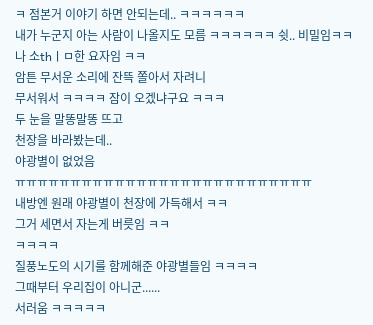ㅋ 점본거 이야기 하면 안되는데.. ㅋㅋㅋㅋㅋㅋ
내가 누군지 아는 사람이 나올지도 모름 ㅋㅋㅋㅋㅋㅋ 쉿.. 비밀임ㅋㅋ
나 소thㅣㅁ한 요자임 ㅋㅋ
암튼 무서운 소리에 잔뜩 쫄아서 자려니
무서워서 ㅋㅋㅋㅋ 잠이 오겠냐구요 ㅋㅋㅋ
두 눈을 말똥말똥 뜨고
천장을 바라봤는데..
야광별이 없었음
ㅠㅠㅠㅠㅠㅠㅠㅠㅠㅠㅠㅠㅠㅠㅠㅠㅠㅠㅠㅠㅠㅠㅠㅠㅠㅠㅠ
내방엔 원래 야광별이 천장에 가득해서 ㅋㅋ
그거 세면서 자는게 버릇임 ㅋㅋ
ㅋㅋㅋㅋ
질풍노도의 시기를 함께해준 야광별들임 ㅋㅋㅋㅋ
그때부터 우리집이 아니군......
서러움 ㅋㅋㅋㅋㅋ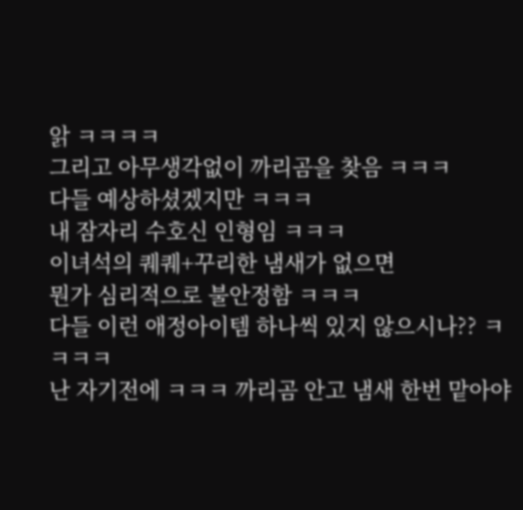앍 ㅋㅋㅋㅋ
그리고 아무생각없이 까리곰을 찾음 ㅋㅋㅋ
다들 예상하셨겠지만 ㅋㅋㅋ
내 잠자리 수호신 인형임 ㅋㅋㅋ
이녀석의 퀘퀘+꾸리한 냄새가 없으면
뭔가 심리적으로 불안정함 ㅋㅋㅋ
다들 이런 애정아이템 하나씩 있지 않으시나?? ㅋㅋㅋㅋ
난 자기전에 ㅋㅋㅋ 까리곰 안고 냄새 한번 맡아야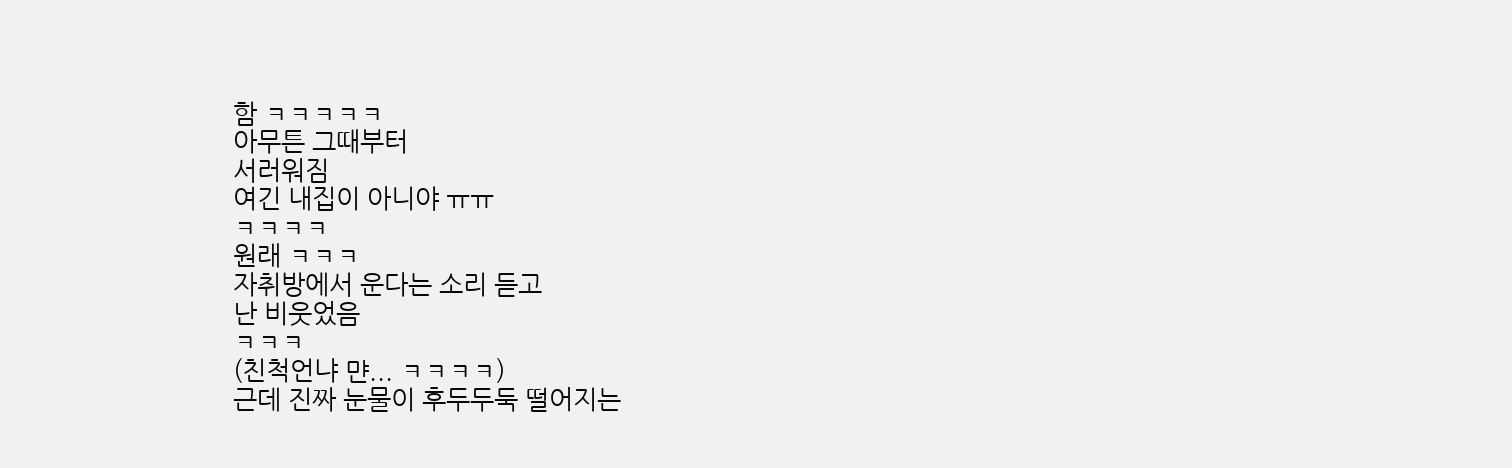함 ㅋㅋㅋㅋㅋ
아무튼 그때부터
서러워짐
여긴 내집이 아니야 ㅠㅠ
ㅋㅋㅋㅋ
원래 ㅋㅋㅋ
자취방에서 운다는 소리 듣고
난 비웃었음
ㅋㅋㅋ
(친척언냐 먄... ㅋㅋㅋㅋ)
근데 진짜 눈물이 후두두둑 떨어지는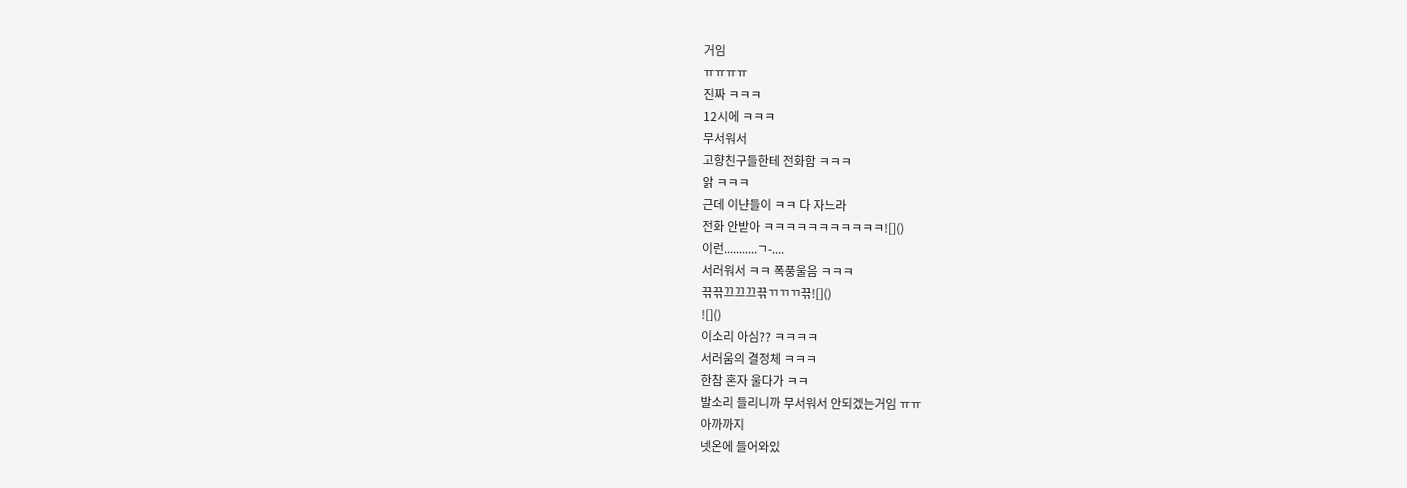거임
ㅠㅠㅠㅠ
진짜 ㅋㅋㅋ
12시에 ㅋㅋㅋ
무서워서
고향친구들한테 전화함 ㅋㅋㅋ
앍 ㅋㅋㅋ
근데 이냔들이 ㅋㅋ 다 자느라
전화 안받아 ㅋㅋㅋㅋㅋㅋㅋㅋㅋㅋㅋ![]()
이런...........ㄱ-....
서러워서 ㅋㅋ 폭풍울음 ㅋㅋㅋ
끆끆끄끄끄끆ㄲㄲㄲ끆![]()
![]()
이소리 아심?? ㅋㅋㅋㅋ
서러움의 결정체 ㅋㅋㅋ
한참 혼자 울다가 ㅋㅋ
발소리 들리니까 무서워서 안되겠는거임 ㅠㅠ
아까까지
넷온에 들어와있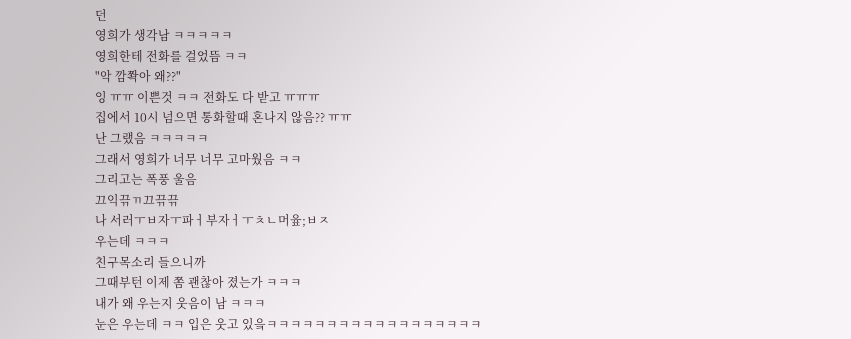던
영희가 생각남 ㅋㅋㅋㅋㅋ
영희한테 전화를 걸었뜸 ㅋㅋ
"악 깜쫙아 왜??"
잉 ㅠㅠ 이쁜것 ㅋㅋ 전화도 다 받고 ㅠㅠㅠ
집에서 10시 넘으면 통화할때 혼나지 않음?? ㅠㅠ
난 그랬음 ㅋㅋㅋㅋㅋ
그래서 영희가 너무 너무 고마웠음 ㅋㅋ
그리고는 폭풍 울음
끄익끆ㄲ끄끆끆
나 서러ㅜㅂ자ㅜ파ㅓ부자ㅓㅜㅊㄴ머윺;ㅂㅈ
우는데 ㅋㅋㅋ
친구목소리 들으니까
그때부턴 이제 쫌 괜찮아 졌는가 ㅋㅋㅋ
내가 왜 우는지 웃음이 남 ㅋㅋㅋ
눈은 우는데 ㅋㅋ 입은 웃고 있읔ㅋㅋㅋㅋㅋㅋㅋㅋㅋㅋㅋㅋㅋㅋㅋㅋㅋㅋ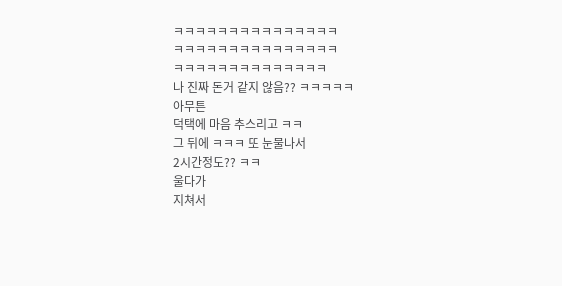ㅋㅋㅋㅋㅋㅋㅋㅋㅋㅋㅋㅋㅋㅋㅋ
ㅋㅋㅋㅋㅋㅋㅋㅋㅋㅋㅋㅋㅋㅋㅋ
ㅋㅋㅋㅋㅋㅋㅋㅋㅋㅋㅋㅋㅋㅋ
나 진짜 돈거 같지 않음?? ㅋㅋㅋㅋㅋ
아무튼
덕택에 마음 추스리고 ㅋㅋ
그 뒤에 ㅋㅋㅋ 또 눈물나서
2시간정도?? ㅋㅋ
울다가
지쳐서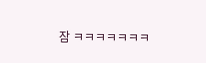잠 ㅋㅋㅋㅋㅋㅋㅋ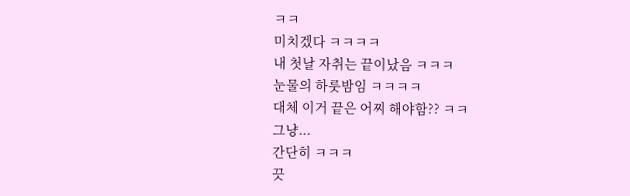ㅋㅋ
미치겠다 ㅋㅋㅋㅋ
내 첫날 자취는 끝이났음 ㅋㅋㅋ
눈물의 하룻밤임 ㅋㅋㅋㅋ
대체 이거 끝은 어찌 해야함?? ㅋㅋ
그냥...
간단히 ㅋㅋㅋ
끗